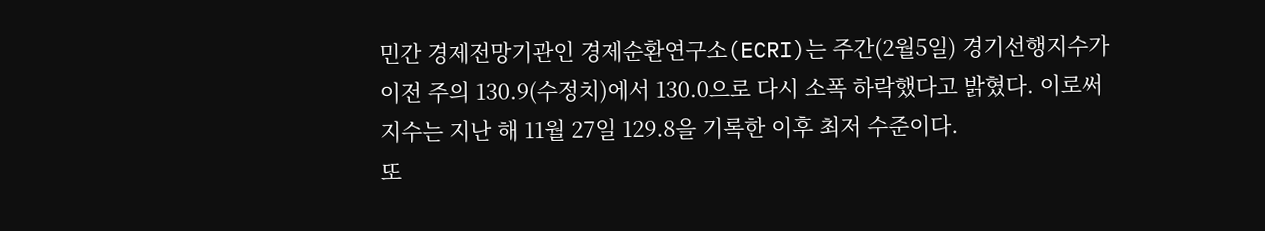민간 경제전망기관인 경제순환연구소(ECRI)는 주간(2월5일) 경기선행지수가 이전 주의 130.9(수정치)에서 130.0으로 다시 소폭 하락했다고 밝혔다. 이로써 지수는 지난 해 11월 27일 129.8을 기록한 이후 최저 수준이다.
또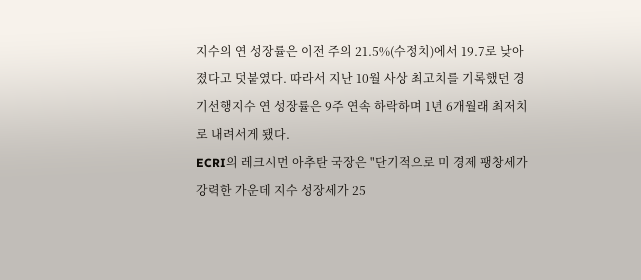지수의 연 성장률은 이전 주의 21.5%(수정치)에서 19.7로 낮아졌다고 덧붙였다. 따라서 지난 10월 사상 최고치를 기록했던 경기선행지수 연 성장률은 9주 연속 하락하며 1년 6개월래 최저치로 내려서게 됐다.
ECRI의 레크시먼 아추탄 국장은 "단기적으로 미 경제 팽창세가 강력한 가운데 지수 성장세가 25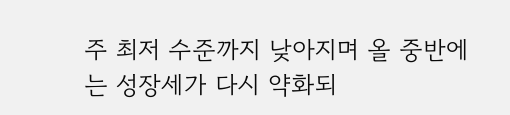주 최저 수준까지 낮아지며 올 중반에는 성장세가 다시 약화되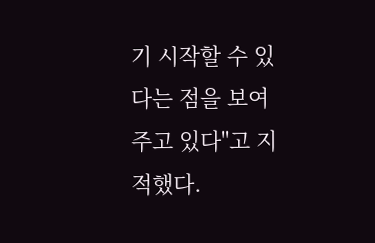기 시작할 수 있다는 점을 보여주고 있다"고 지적했다.